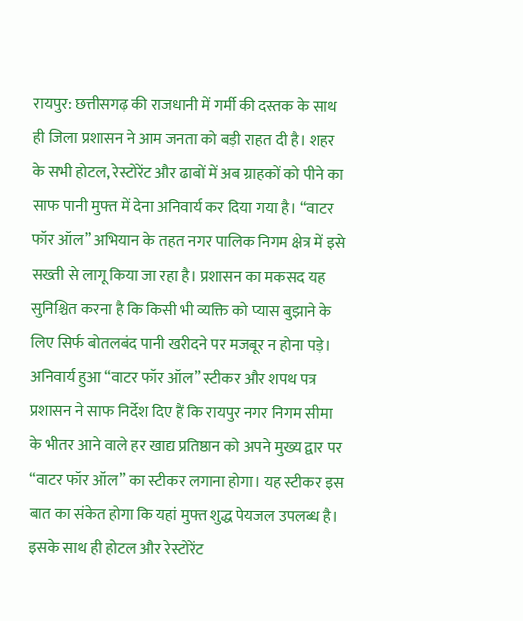रायपुर: छत्तीसगढ़ की राजधानी में गर्मी की दस्तक के साथ ही जिला प्रशासन ने आम जनता को बड़ी राहत दी है। शहर के सभी होटल, रेस्टोरेंट और ढाबों में अब ग्राहकों को पीने का साफ पानी मुफ्त में देना अनिवार्य कर दिया गया है। “वाटर फॉर ऑल” अभियान के तहत नगर पालिक निगम क्षेत्र में इसे सख्ती से लागू किया जा रहा है। प्रशासन का मकसद यह सुनिश्चित करना है कि किसी भी व्यक्ति को प्यास बुझाने के लिए सिर्फ बोतलबंद पानी खरीदने पर मजबूर न होना पड़े।
अनिवार्य हुआ “वाटर फॉर ऑल” स्टीकर और शपथ पत्र
प्रशासन ने साफ निर्देश दिए हैं कि रायपुर नगर निगम सीमा के भीतर आने वाले हर खाद्य प्रतिष्ठान को अपने मुख्य द्वार पर “वाटर फॉर ऑल” का स्टीकर लगाना होगा। यह स्टीकर इस बात का संकेत होगा कि यहां मुफ्त शुद्ध पेयजल उपलब्ध है। इसके साथ ही होटल और रेस्टोरेंट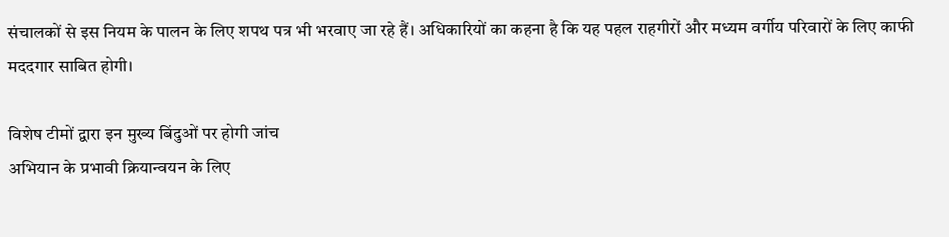संचालकों से इस नियम के पालन के लिए शपथ पत्र भी भरवाए जा रहे हैं। अधिकारियों का कहना है कि यह पहल राहगीरों और मध्यम वर्गीय परिवारों के लिए काफी मददगार साबित होगी।

विशेष टीमों द्वारा इन मुख्य बिंदुओं पर होगी जांच
अभियान के प्रभावी क्रियान्वयन के लिए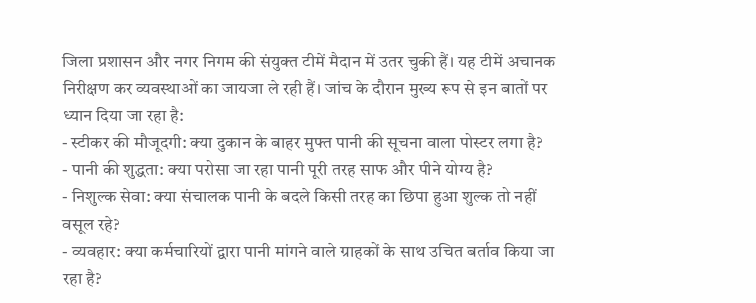जिला प्रशासन और नगर निगम की संयुक्त टीमें मैदान में उतर चुकी हैं। यह टीमें अचानक निरीक्षण कर व्यवस्थाओं का जायजा ले रही हैं। जांच के दौरान मुख्य रूप से इन बातों पर ध्यान दिया जा रहा है:
- स्टीकर की मौजूदगी: क्या दुकान के बाहर मुफ्त पानी की सूचना वाला पोस्टर लगा है?
- पानी की शुद्धता: क्या परोसा जा रहा पानी पूरी तरह साफ और पीने योग्य है?
- निशुल्क सेवा: क्या संचालक पानी के बदले किसी तरह का छिपा हुआ शुल्क तो नहीं वसूल रहे?
- व्यवहार: क्या कर्मचारियों द्वारा पानी मांगने वाले ग्राहकों के साथ उचित बर्ताव किया जा रहा है?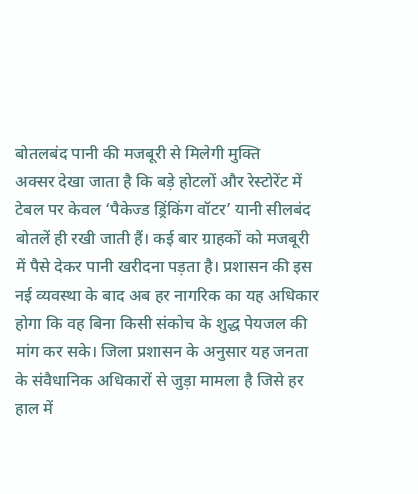बोतलबंद पानी की मजबूरी से मिलेगी मुक्ति
अक्सर देखा जाता है कि बड़े होटलों और रेस्टोरेंट में टेबल पर केवल ‘पैकेज्ड ड्रिंकिंग वॉटर’ यानी सीलबंद बोतलें ही रखी जाती हैं। कई बार ग्राहकों को मजबूरी में पैसे देकर पानी खरीदना पड़ता है। प्रशासन की इस नई व्यवस्था के बाद अब हर नागरिक का यह अधिकार होगा कि वह बिना किसी संकोच के शुद्ध पेयजल की मांग कर सके। जिला प्रशासन के अनुसार यह जनता के संवैधानिक अधिकारों से जुड़ा मामला है जिसे हर हाल में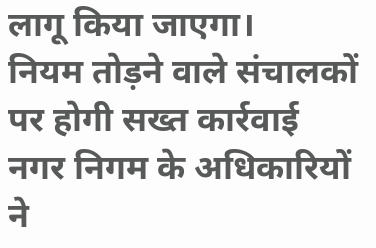लागू किया जाएगा।
नियम तोड़ने वाले संचालकों पर होगी सख्त कार्रवाई
नगर निगम के अधिकारियों ने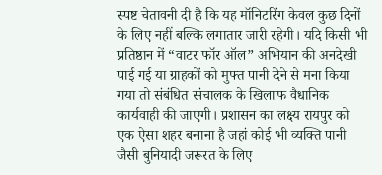स्पष्ट चेतावनी दी है कि यह मॉनिटरिंग केवल कुछ दिनों के लिए नहीं बल्कि लगातार जारी रहेगी। यदि किसी भी प्रतिष्ठान में “वाटर फॉर ऑल” अभियान की अनदेखी पाई गई या ग्राहकों को मुफ्त पानी देने से मना किया गया तो संबंधित संचालक के खिलाफ वैधानिक कार्यवाही की जाएगी। प्रशासन का लक्ष्य रायपुर को एक ऐसा शहर बनाना है जहां कोई भी व्यक्ति पानी जैसी बुनियादी जरूरत के लिए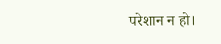परेशान न हो।